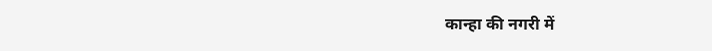कान्हा की नगरी में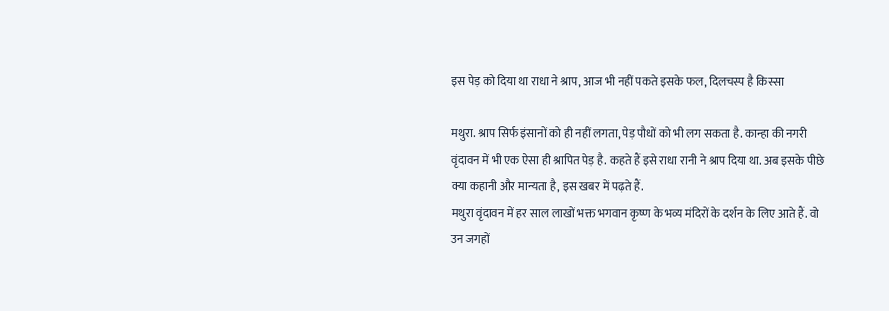इस पेड़ को दिया था राधा ने श्राप, आज भी नहीं पकते इसके फल, दिलचस्प है किस्सा

मथुरा. श्राप सिर्फ इंसानों को ही नहीं लगता, पेड़ पौधों को भी लग सकता है. कान्हा की नगरी वृंदावन में भी एक ऐसा ही श्रापित पेड़ है. कहते हैं इसे राधा रानी ने श्राप दिया था. अब इसके पीछे क्या कहानी और मान्यता है, इस खबर में पढ़ते हैं.
मथुरा वृंदावन में हर साल लाखों भक्त भगवान कृष्ण के भव्य मंदिरों के दर्शन के लिए आते हैं. वो उन जगहों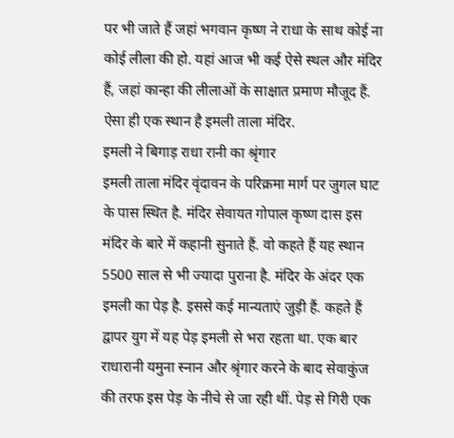पर भी जाते हैं जहां भगवान कृष्ण ने राधा के साथ कोई ना कोई लीला की हो. यहां आज भी कई ऐसे स्थल और मंदिर हैं, जहां कान्हा की लीलाओं के साक्षात प्रमाण मौजूद हैं. ऐसा ही एक स्थान है इमली ताला मंदिर.
इमली ने बिगाड़ राधा रानी का श्रृंगार
इमली ताला मंदिर वृंदावन के परिक्रमा मार्ग पर जुगल घाट के पास स्थित है. मंदिर सेवायत गोपाल कृष्ण दास इस मंदिर के बारे में कहानी सुनाते हैं. वो कहते हैं यह स्थान 5500 साल से भी ज्यादा पुराना है. मंदिर के अंदर एक इमली का पेड़ है. इससे कई मान्यताएं जुड़ी हैं. कहते हैं द्वापर युग में यह पेड़ इमली से भरा रहता था. एक बार राधारानी यमुना स्नान और श्रृंगार करने के बाद सेवाकुंज की तरफ इस पेड़ के नीचे से जा रही थीं. पेड़ से गिरी एक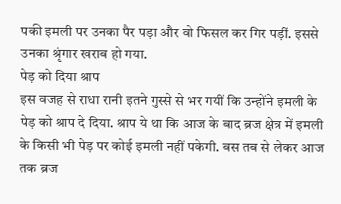पकी इमली पर उनका पैर पड़ा और वो फिसल कर गिर पड़ीं. इससे उनका श्रृंगार खराब हो गया.
पेड़ को दिया श्राप
इस वजह से राधा रानी इतने गुस्से से भर गयीं कि उन्होंने इमली के पेड़ को श्राप दे दिया. श्राप ये था कि आज के बाद ब्रज क्षेत्र में इमली के किसी भी पेड़ पर कोई इमली नहीं पकेगी. बस तब से लेकर आज तक ब्रज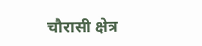चौरासी क्षेत्र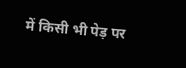में किसी भी पेड़ पर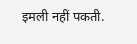इमली नहीं पकती.